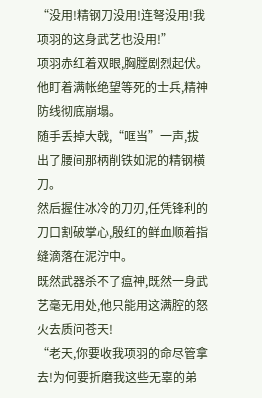“没用!精钢刀没用!连弩没用!我项羽的这身武艺也没用!”
项羽赤红着双眼,胸膛剧烈起伏。
他盯着满帐绝望等死的士兵,精神防线彻底崩塌。
随手丢掉大戟,“哐当”一声,拔出了腰间那柄削铁如泥的精钢横刀。
然后握住冰冷的刀刃,任凭锋利的刀口割破掌心,殷红的鲜血顺着指缝滴落在泥泞中。
既然武器杀不了瘟神,既然一身武艺毫无用处,他只能用这满腔的怒火去质问苍天!
“老天,你要收我项羽的命尽管拿去!为何要折磨我这些无辜的弟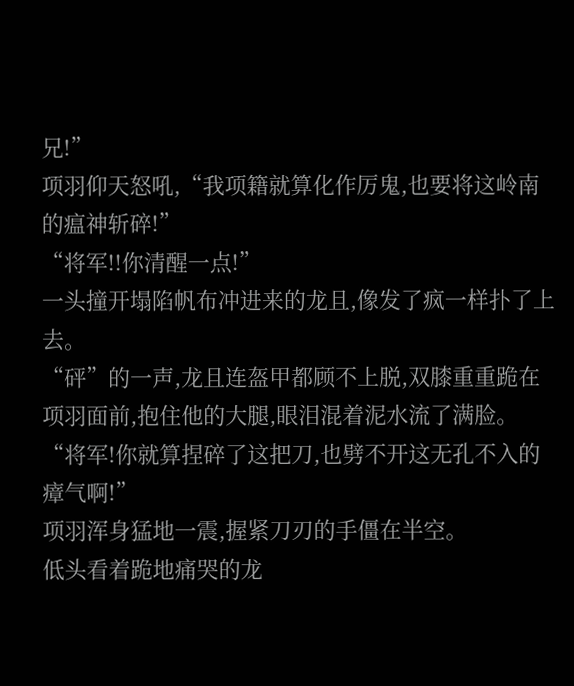兄!”
项羽仰天怒吼,“我项籍就算化作厉鬼,也要将这岭南的瘟神斩碎!”
“将军!!你清醒一点!”
一头撞开塌陷帆布冲进来的龙且,像发了疯一样扑了上去。
“砰”的一声,龙且连盔甲都顾不上脱,双膝重重跪在项羽面前,抱住他的大腿,眼泪混着泥水流了满脸。
“将军!你就算捏碎了这把刀,也劈不开这无孔不入的瘴气啊!”
项羽浑身猛地一震,握紧刀刃的手僵在半空。
低头看着跪地痛哭的龙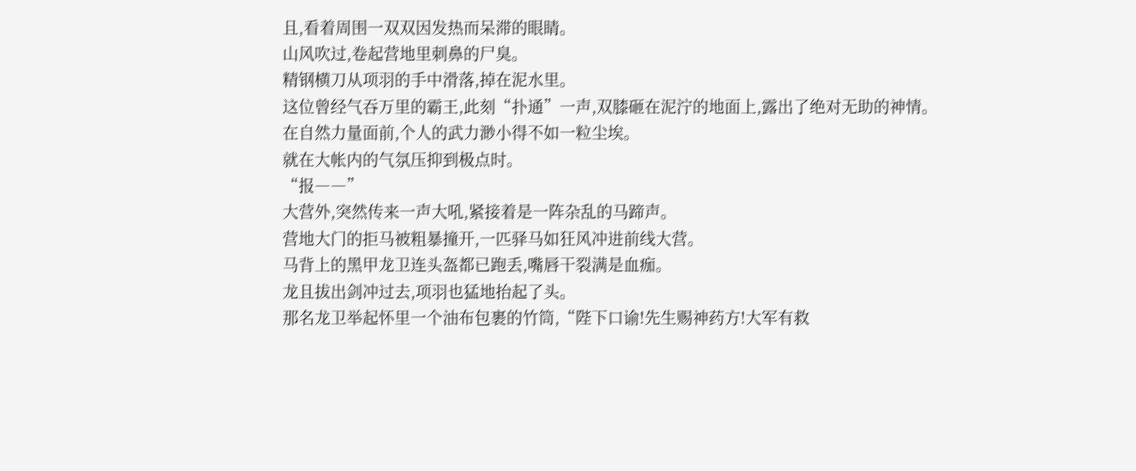且,看着周围一双双因发热而呆滞的眼睛。
山风吹过,卷起营地里刺鼻的尸臭。
精钢横刀从项羽的手中滑落,掉在泥水里。
这位曾经气吞万里的霸王,此刻“扑通”一声,双膝砸在泥泞的地面上,露出了绝对无助的神情。
在自然力量面前,个人的武力渺小得不如一粒尘埃。
就在大帐内的气氛压抑到极点时。
“报――”
大营外,突然传来一声大吼,紧接着是一阵杂乱的马蹄声。
营地大门的拒马被粗暴撞开,一匹驿马如狂风冲进前线大营。
马背上的黑甲龙卫连头盔都已跑丢,嘴唇干裂满是血痂。
龙且拔出剑冲过去,项羽也猛地抬起了头。
那名龙卫举起怀里一个油布包裹的竹筒,“陛下口谕!先生赐神药方!大军有救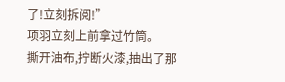了!立刻拆阅!”
项羽立刻上前拿过竹筒。
撕开油布,拧断火漆,抽出了那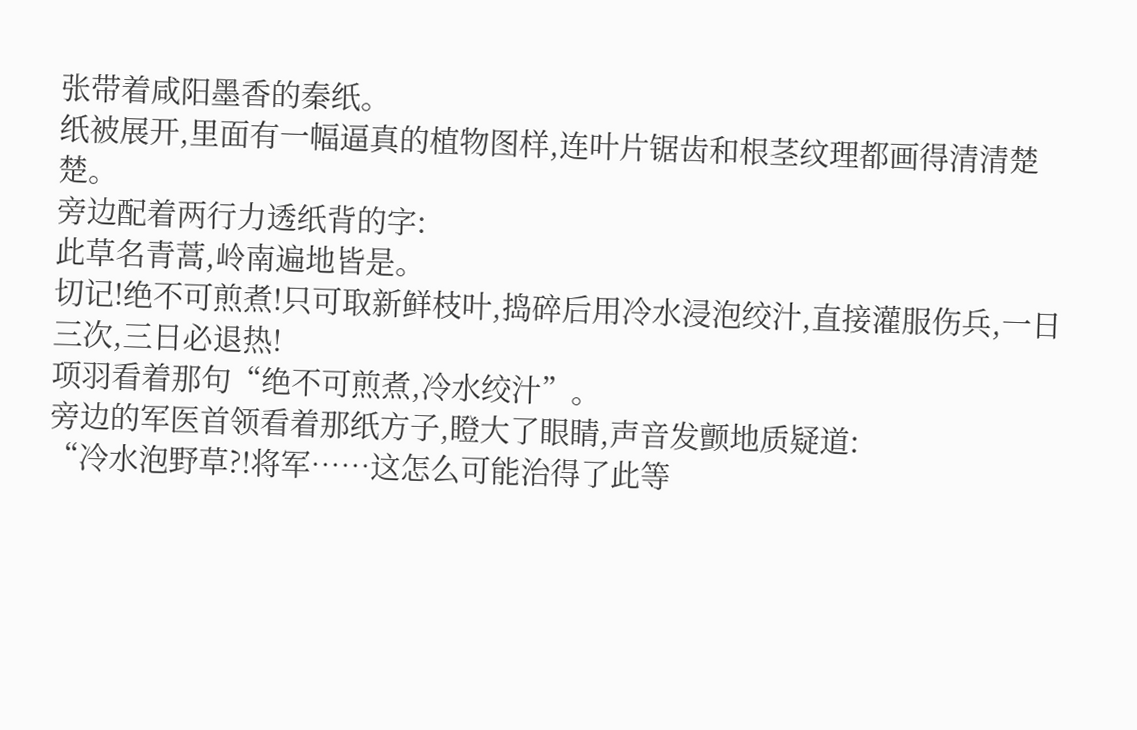张带着咸阳墨香的秦纸。
纸被展开,里面有一幅逼真的植物图样,连叶片锯齿和根茎纹理都画得清清楚楚。
旁边配着两行力透纸背的字:
此草名青蒿,岭南遍地皆是。
切记!绝不可煎煮!只可取新鲜枝叶,捣碎后用冷水浸泡绞汁,直接灌服伤兵,一日三次,三日必退热!
项羽看着那句“绝不可煎煮,冷水绞汁”。
旁边的军医首领看着那纸方子,瞪大了眼睛,声音发颤地质疑道:
“冷水泡野草?!将军……这怎么可能治得了此等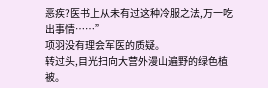恶疾?医书上从未有过这种冷服之法,万一吃出事情……”
项羽没有理会军医的质疑。
转过头,目光扫向大营外漫山遍野的绿色植被。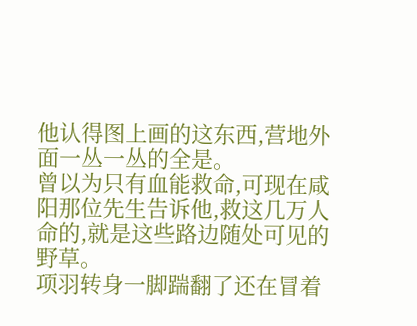他认得图上画的这东西,营地外面一丛一丛的全是。
曾以为只有血能救命,可现在咸阳那位先生告诉他,救这几万人命的,就是这些路边随处可见的野草。
项羽转身一脚踹翻了还在冒着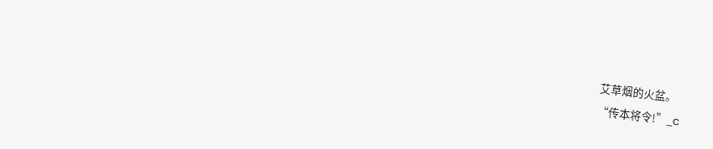艾草烟的火盆。
“传本将令!”_c